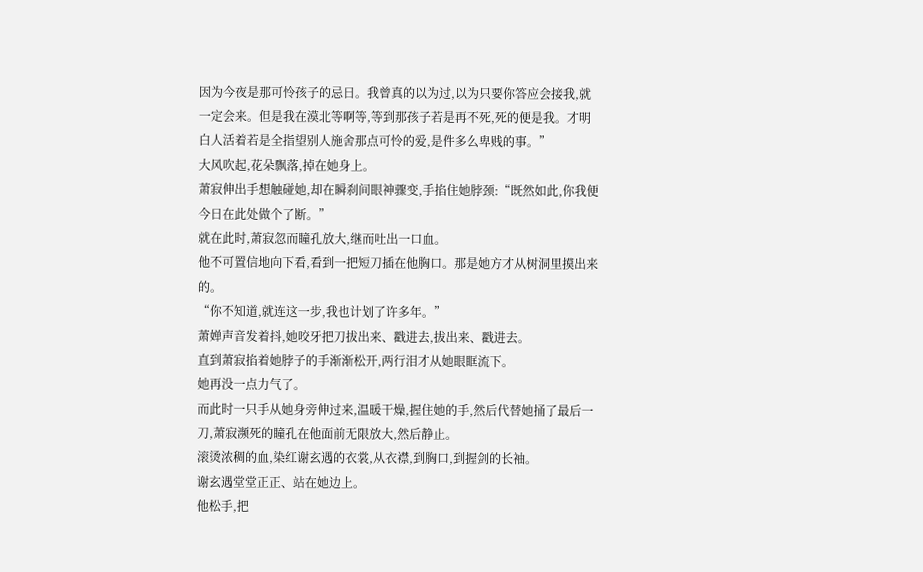因为今夜是那可怜孩子的忌日。我曾真的以为过,以为只要你答应会接我,就一定会来。但是我在漠北等啊等,等到那孩子若是再不死,死的便是我。才明白人活着若是全指望别人施舍那点可怜的爱,是件多么卑贱的事。”
大风吹起,花朵飘落,掉在她身上。
萧寂伸出手想触碰她,却在瞬刹间眼神骤变,手掐住她脖颈:“既然如此,你我便今日在此处做个了断。”
就在此时,萧寂忽而瞳孔放大,继而吐出一口血。
他不可置信地向下看,看到一把短刀插在他胸口。那是她方才从树洞里摸出来的。
“你不知道,就连这一步,我也计划了许多年。”
萧婵声音发着抖,她咬牙把刀拔出来、戳进去,拔出来、戳进去。
直到萧寂掐着她脖子的手渐渐松开,两行泪才从她眼眶流下。
她再没一点力气了。
而此时一只手从她身旁伸过来,温暖干燥,握住她的手,然后代替她捅了最后一刀,萧寂濒死的瞳孔在他面前无限放大,然后静止。
滚烫浓稠的血,染红谢玄遇的衣裳,从衣襟,到胸口,到握剑的长袖。
谢玄遇堂堂正正、站在她边上。
他松手,把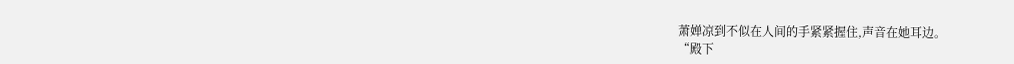萧婵凉到不似在人间的手紧紧握住,声音在她耳边。
“殿下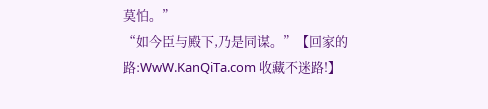莫怕。”
“如今臣与殿下,乃是同谋。”【回家的路:WwW.KanQiTa.com 收藏不迷路!】